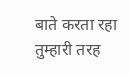बाते करता रहा
तुम्हारी तरह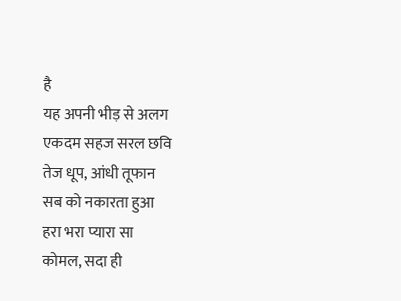है
यह अपनी भीड़ से अलग
एकदम सहज सरल छवि
तेज धूप, आंधी तूफान
सब को नकारता हुआ
हरा भरा प्यारा सा
कोमल, सदा ही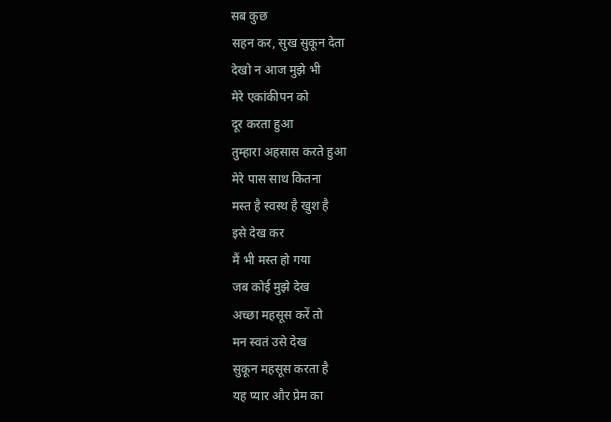सब कुछ
सहन कर, सुख सुकून देता
देखो न आज मुझे भी
मेरे एकांकीपन को
दूर करता हुआ
तुम्हारा अहसास करते हुआ
मेरे पास साथ कितना
मस्त है स्वस्थ है खुश है
इसे देख कर
मैं भी मस्त हो गया
जब कोई मुझे देख
अच्छा महसूस करें तो
मन स्वतं उसे देख
सुकून महसूस करता है
यह प्यार और प्रेम का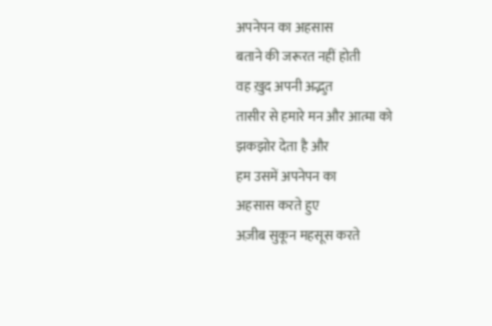अपनेपन का अहसास
बताने की जरूरत नहीं होती
वह ख़ुद अपनी अद्भुत
तासीर से हमारे मन और आत्मा को
झकझोर देता है और
हम उसमें अपनेपन का
अहसास करते हुए
अज़ीब सुकून महसूस करते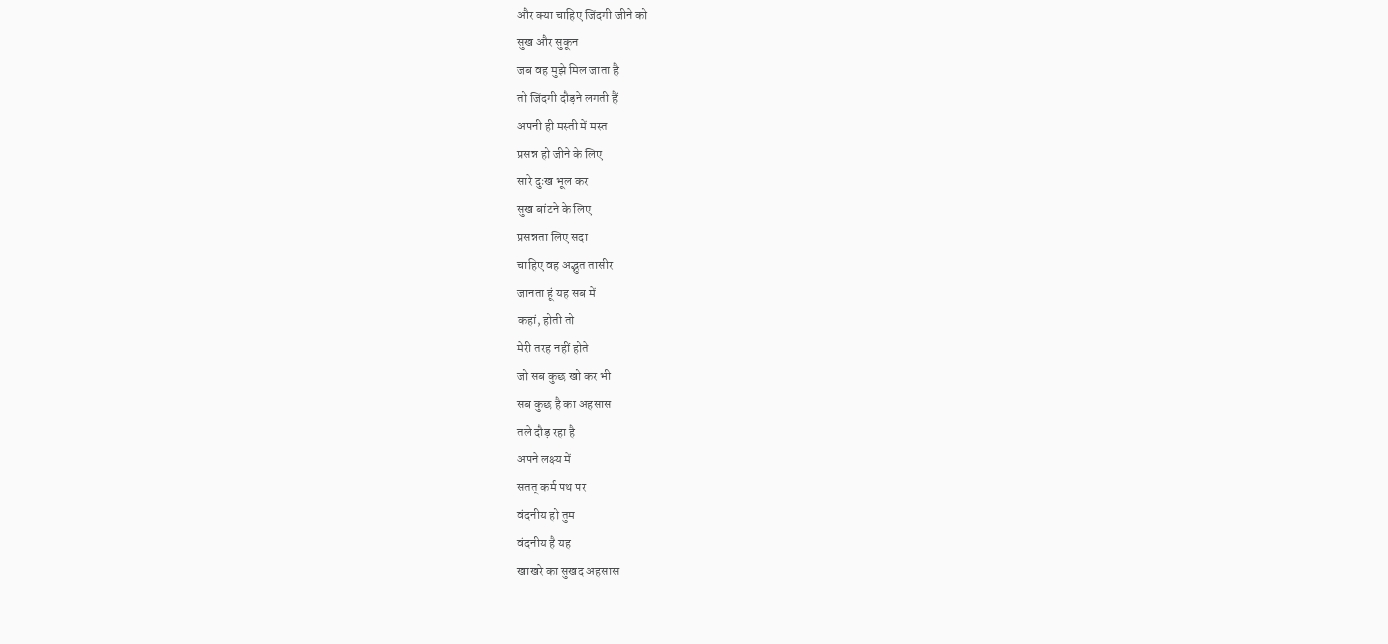और क्या चाहिए जिंदगी जीने को
सुख और सुकून
जब वह मुझे मिल जाता है
तो जिंदगी दौड़ने लगती हैं
अपनी ही मस्ती में मस्त
प्रसन्न हो जीने के लिए
सारे दुःख भूल कर
सुख बांटने के लिए
प्रसन्नता लिए सदा
चाहिए वह अद्भुत तासीर
जानता हूं यह सब में
कहां, होती तो
मेरी तरह नहीं होते
जो सब कुछ खो कर भी
सब कुछ है का अहसास
तले दौड़ रहा है
अपने लक्ष्य में
सतत् कर्म पथ पर
वंदनीय हो तुम
वंदनीय है यह
खाखरे का सुखद अहसास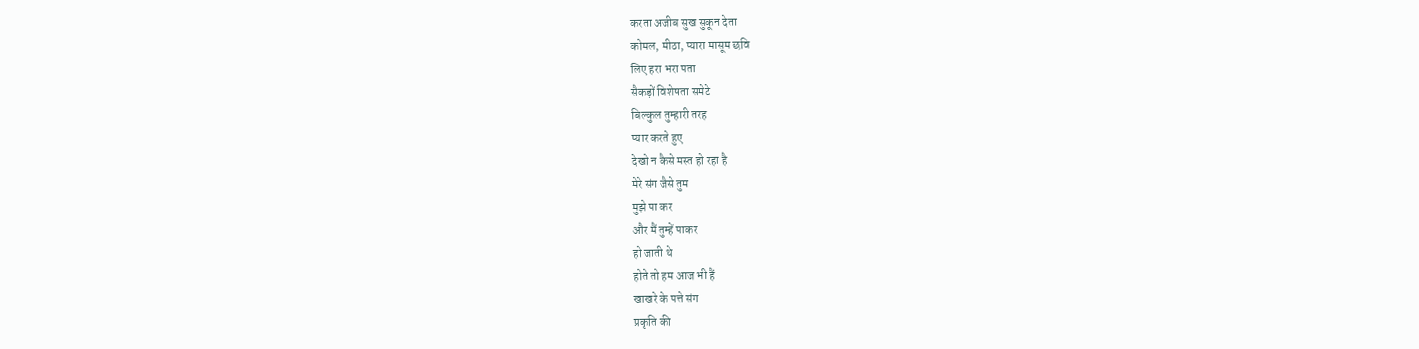करता अजीब सुख सुकून देता
कोमल, मीठा, प्यारा मासूम छवि
लिए हरा भरा पता
सैकड़ों विशेषता समेटे
बिल्कुल तुम्हारी तरह
प्यार करते हुए
देखो न कैसे मस्त हो रहा है
मेरे संग जैसे तुम
मुझे पा कर
और मैं तुम्हें पाकर
हो जाती थे
होते तो हम आज भी हैं
खाखरे के पत्ते संग
प्रकृति की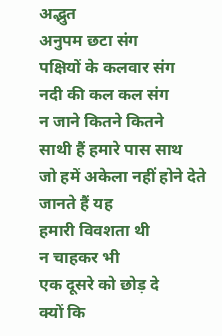अद्भुत
अनुपम छटा संग
पक्षियों के कलवार संग
नदी की कल कल संग
न जाने कितने कितने
साथी हैं हमारे पास साथ
जो हमें अकेला नहीं होने देते
जानते हैं यह
हमारी विवशता थी
न चाहकर भी
एक दूसरे को छोड़ दे
क्यों कि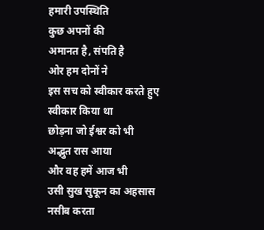हमारी उपस्थिति
कुछ अपनों की
अमानत है, संपति है
ओर हम दोनों ने
इस सच को स्वीकार करते हुए
स्वीकार किया था
छोड़ना जो ईश्वर को भी
अद्भुत रास आया
और वह हमें आज भी
उसी सुख सुकून का अहसास
नसीब करता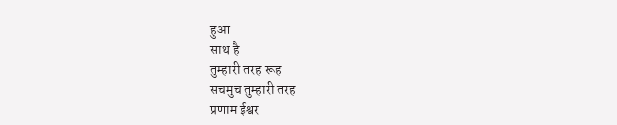हुआ
साथ है
तुम्हारी तरह रूह
सचमुच तुम्हारी तरह
प्रणाम ईश्वर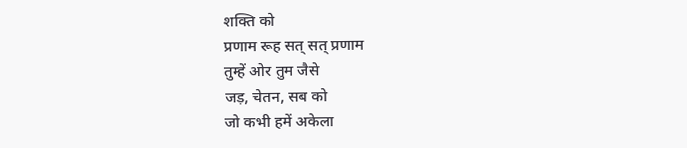शक्ति को
प्रणाम रूह सत् सत् प्रणाम
तुम्हें ओर तुम जैसे
जड़, चेतन, सब को
जो कभी हमें अकेला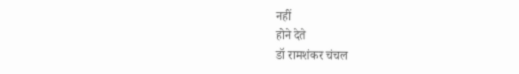नहीं
होने देते
डॉ रामशंकर चंचल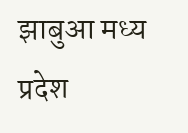झाबुआ मध्य प्रदेश